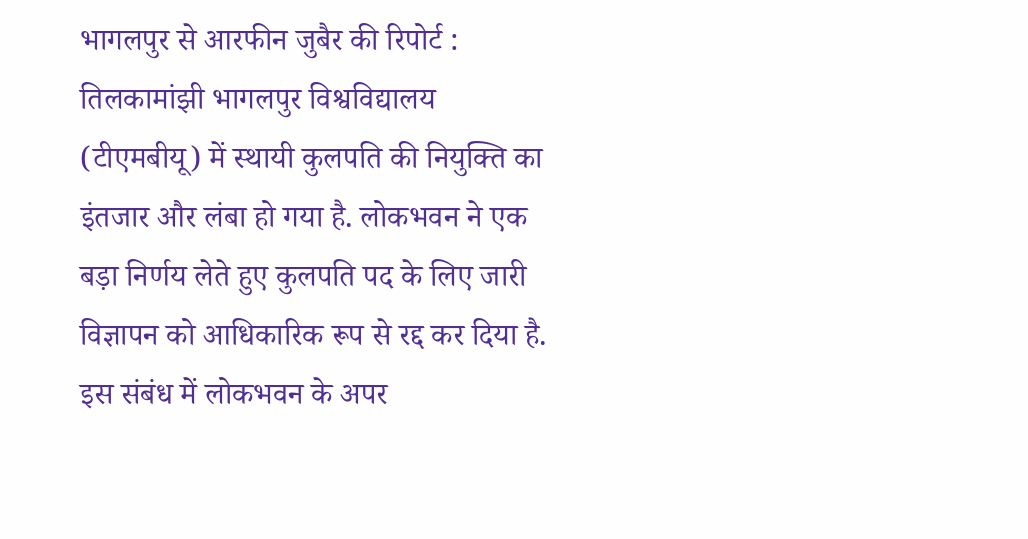भागलपुर से आरफीन जुबैर की रिपोर्ट : तिलकामांझी भागलपुर विश्वविद्यालय (टीएमबीयू) में स्थायी कुलपति की नियुक्ति का इंतजार और लंबा हो गया है. लोकभवन ने एक बड़ा निर्णय लेते हुए कुलपति पद के लिए जारी विज्ञापन को आधिकारिक रूप से रद्द कर दिया है. इस संबंध में लोकभवन के अपर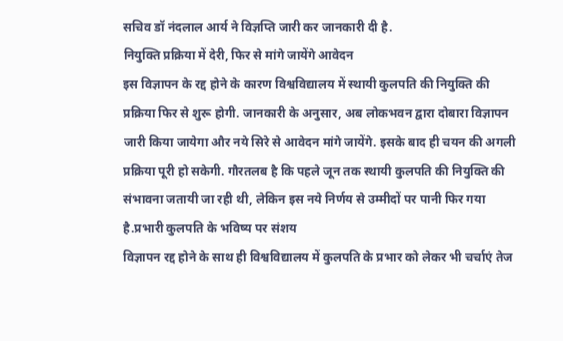सचिव डॉ नंदलाल आर्य ने विज्ञप्ति जारी कर जानकारी दी है.
नियुक्ति प्रक्रिया में देरी, फिर से मांगे जायेंगे आवेदन
इस विज्ञापन के रद्द होने के कारण विश्वविद्यालय में स्थायी कुलपति की नियुक्ति की प्रक्रिया फिर से शुरू होगी. जानकारी के अनुसार, अब लोकभवन द्वारा दोबारा विज्ञापन जारी किया जायेगा और नये सिरे से आवेदन मांगे जायेंगे. इसके बाद ही चयन की अगली प्रक्रिया पूरी हो सकेगी. गौरतलब है कि पहले जून तक स्थायी कुलपति की नियुक्ति की संभावना जतायी जा रही थी, लेकिन इस नये निर्णय से उम्मीदों पर पानी फिर गया है.प्रभारी कुलपति के भविष्य पर संशय
विज्ञापन रद्द होने के साथ ही विश्वविद्यालय में कुलपति के प्रभार को लेकर भी चर्चाएं तेज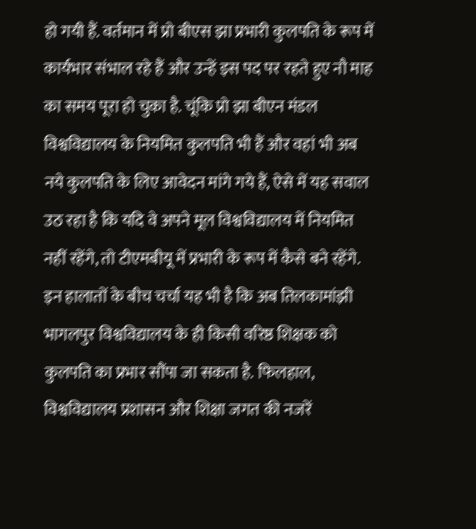हो गयी हैं. वर्तमान में प्रो बीएस झा प्रभारी कुलपति के रूप में कार्यभार संभाल रहे हैं और उन्हें इस पद पर रहते हुए नौ माह का समय पूरा हो चुका है. चूंकि प्रो झा बीएन मंडल विश्वविद्यालय के नियमित कुलपति भी हैं और वहां भी अब नये कुलपति के लिए आवेदन मांगे गये हैं, ऐसे में यह सवाल उठ रहा है कि यदि वे अपने मूल विश्वविद्यालय में नियमित नहीं रहेंगे, तो टीएमबीयू में प्रभारी के रूप में कैसे बने रहेंगे. इन हालातों के बीच चर्चा यह भी है कि अब तिलकामांझी भागलपुर विश्वविद्यालय के ही किसी वरिष्ठ शिक्षक को कुलपति का प्रभार सौंपा जा सकता है. फिलहाल, विश्वविद्यालय प्रशासन और शिक्षा जगत की नजरें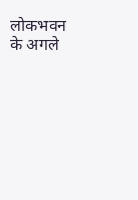लोकभवन के अगले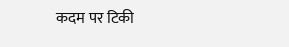कदम पर टिकी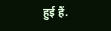हुई हैं.